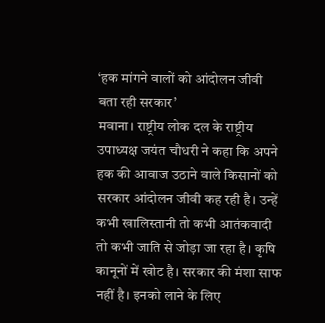‘हक मांगने वालों को आंदोलन जीवी बता रही सरकार’
मवाना। राष्ट्रीय लोक दल के राष्ट्रीय उपाध्यक्ष जयंत चौधरी ने कहा कि अपने हक की आवाज उठाने वाले किसानों को सरकार आंदोलन जीवी कह रही है। उन्हें कभी खालिस्तानी तो कभी आतंकवादी तो कभी जाति से जोड़ा जा रहा है। कृषि कानूनों में खोट है। सरकार की मंशा साफ नहीं है। इनको लाने के लिए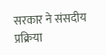सरकार ने संसदीय प्रक्रिया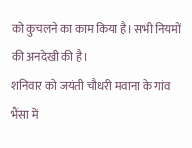को कुचलने का काम किया है। सभी नियमों की अनदेखी की है।
शनिवार को जयंती चौधरी मवाना के गांव भैंसा में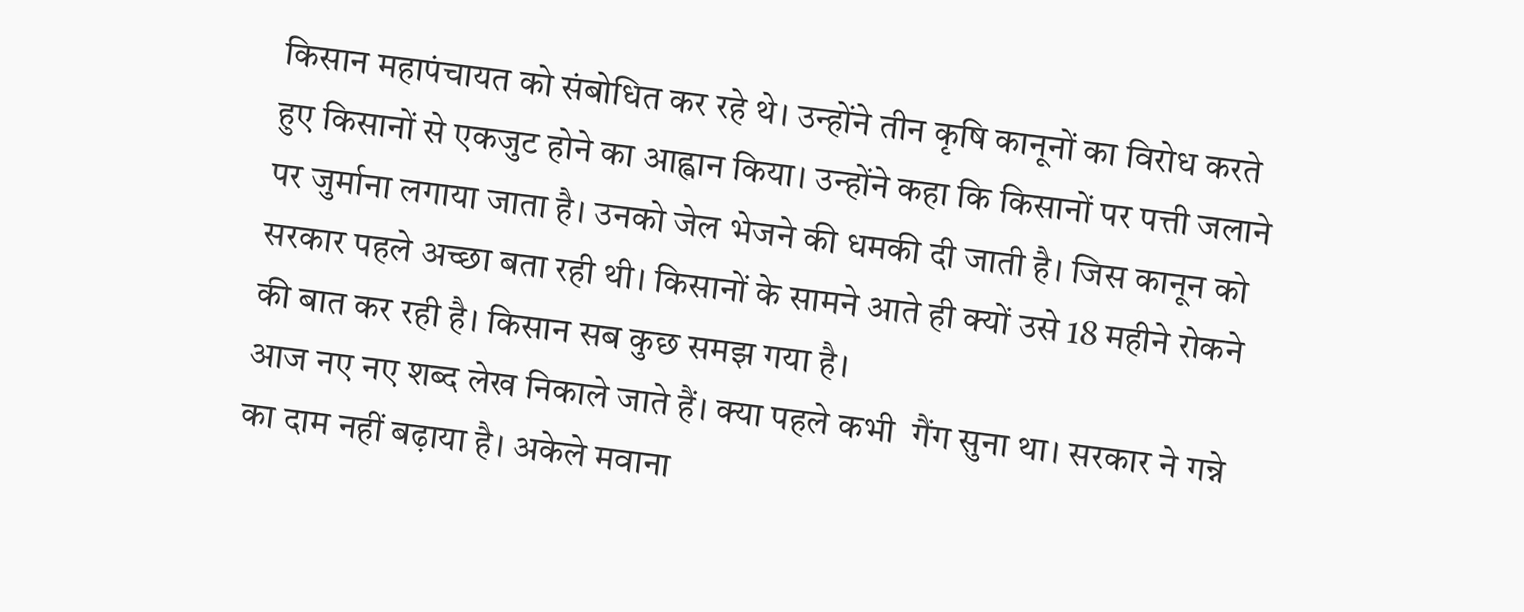किसान महापंचायत को संबोधित कर रहे थे। उन्होंने तीन कृषि कानूनों का विरोध करते हुए किसानों से एकजुट होने का आह्वान किया। उन्होंने कहा कि किसानों पर पत्ती जलाने पर जुर्माना लगाया जाता है। उनको जेल भेजने की धमकी दी जाती है। जिस कानून को सरकार पहले अच्छा बता रही थी। किसानों के सामने आते ही क्यों उसे 18 महीने रोकने की बात कर रही है। किसान सब कुछ समझ गया है।
आज नए नए शब्द लेख निकाले जाते हैं। क्या पहले कभी  गैंग सुना था। सरकार ने गन्ने का दाम नहीं बढ़ाया है। अकेले मवाना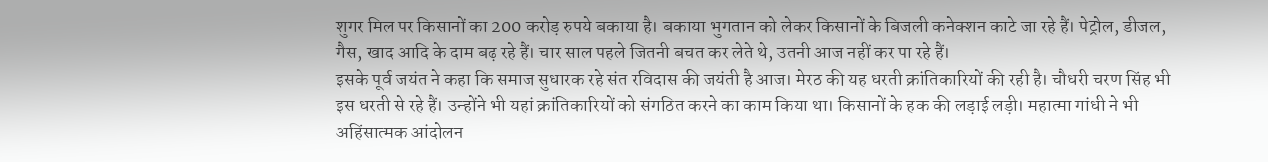शुगर मिल पर किसानों का 200 करोड़ रुपये बकाया है। बकाया भुगतान को लेकर किसानों के बिजली कनेक्शन काटे जा रहे हैं। पेट्रोल, डीजल, गैस, खाद आदि के दाम बढ़ रहे हैं। चार साल पहले जितनी बचत कर लेते थे, उतनी आज नहीं कर पा रहे हैं।
इसके पूर्व जयंत ने कहा कि समाज सुधारक रहे संत रविदास की जयंती है आज। मेरठ की यह धरती क्रांतिकारियों की रही है। चौधरी चरण सिंह भी इस धरती से रहे हैं। उन्होंने भी यहां क्रांतिकारियों को संगठित करने का काम किया था। किसानों के हक की लड़ाई लड़ी। महात्मा गांधी ने भी अहिंसात्मक आंदोलन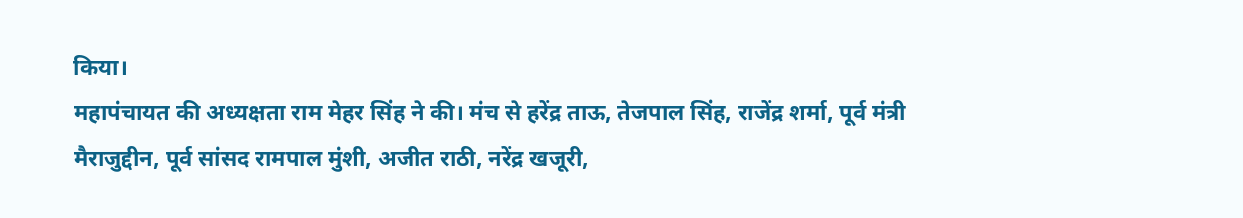किया।
महापंचायत की अध्यक्षता राम मेहर सिंह ने की। मंच से हरेंद्र ताऊ, तेजपाल सिंह, राजेंद्र शर्मा, पूर्व मंत्री मैराजुद्दीन, पूर्व सांसद रामपाल मुंशी, अजीत राठी, नरेंद्र खजूरी,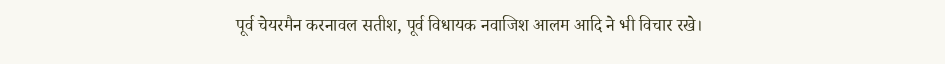पूर्व चेयरमैन करनावल सतीश, पूर्व विधायक नवाजिश आलम आदि ने भी विचार रखे।